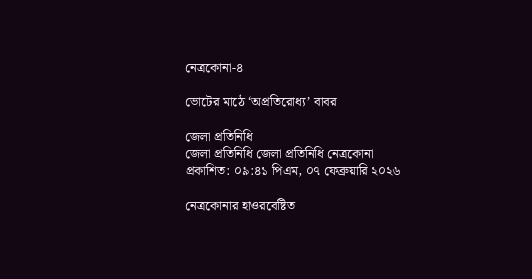নেত্রকোনা-৪

ভোটের মাঠে ‘অপ্রতিরোধ্য’ বাবর

জেলা প্রতিনিধি
জেলা প্রতিনিধি জেলা প্রতিনিধি নেত্রকোনা
প্রকাশিত: ০৯:৪১ পিএম, ০৭ ফেব্রুয়ারি ২০২৬

নেত্রকোনার হাওরবেষ্টিত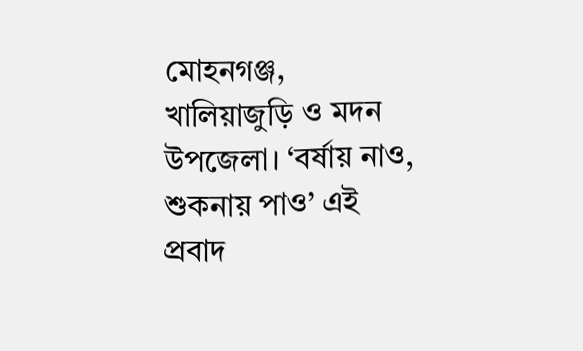মোহনগঞ্জ, খালিয়াজুড়ি ও মদন উপজেলা। ‘বর্ষায় নাও, শুকনায় পাও’ এই প্রবাদ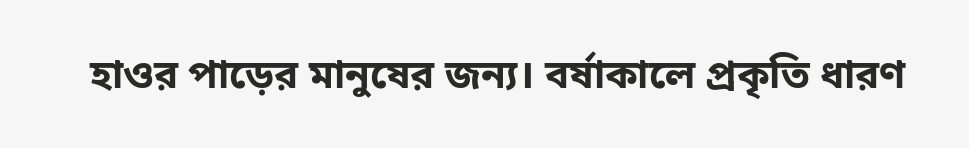হাওর পাড়ের মানুষের জন্য। বর্ষাকালে প্রকৃতি ধারণ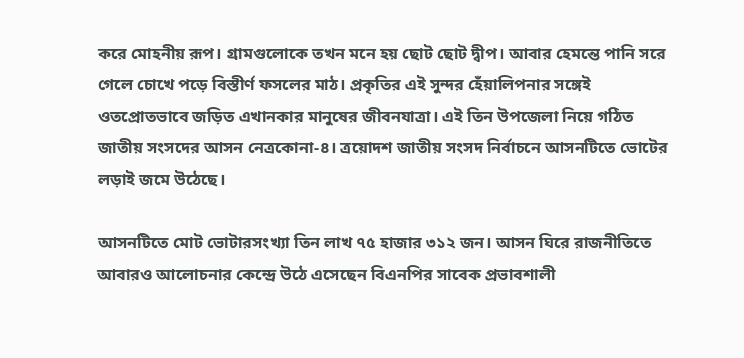করে মোহনীয় রূপ। গ্রামগুলোকে তখন মনে হয় ছোট ছোট দ্বীপ। আবার হেমন্তে পানি সরে গেলে চোখে পড়ে বিস্তীর্ণ ফসলের মাঠ। প্রকৃতির এই সুন্দর হেঁয়ালিপনার সঙ্গেই ওতপ্রোতভাবে জড়িত এখানকার মানুষের জীবনযাত্রা। এই তিন উপজেলা নিয়ে গঠিত জাতীয় সংসদের আসন নেত্রকোনা-৪। ত্রয়োদশ জাতীয় সংসদ নির্বাচনে আসনটিতে ভোটের লড়াই জমে উঠেছে।

আসনটিতে মোট ভোটারসংখ্যা তিন লাখ ৭৫ হাজার ৩১২ জন। আসন ঘিরে রাজনীতিতে আবারও আলোচনার কেন্দ্রে উঠে এসেছেন বিএনপির সাবেক প্রভাবশালী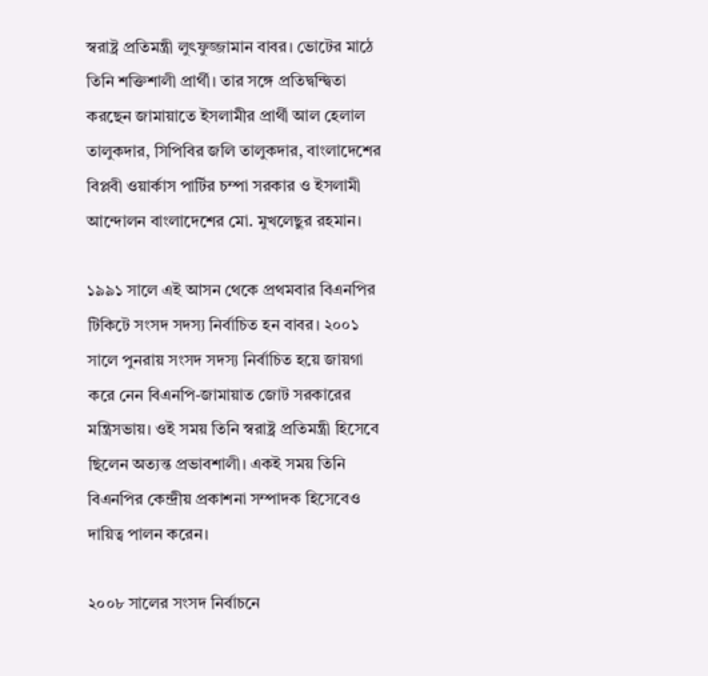স্বরাষ্ট্র প্রতিমন্ত্রী লুৎফুজ্জামান বাবর। ভোটের মাঠে তিনি শক্তিশালী প্রার্থী। তার সঙ্গে প্রতিদ্বন্দ্বিতা করছেন জামায়াতে ইসলামীর প্রার্থী আল হেলাল তালুকদার, সিপিবির জলি তালুকদার, বাংলাদেশের বিপ্লবী ওয়ার্কাস পার্টির চম্পা সরকার ও ইসলামী আন্দোলন বাংলাদেশের মো. মুখলেছুর রহমান।

১৯৯১ সালে এই আসন থেকে প্রথমবার বিএনপির টিকিটে সংসদ সদস্য নির্বাচিত হন বাবর। ২০০১ সালে পুনরায় সংসদ সদস্য নির্বাচিত হয়ে জায়গা করে নেন বিএনপি-জামায়াত জোট সরকারের মন্ত্রিসভায়। ওই সময় তিনি স্বরাষ্ট্র প্রতিমন্ত্রী হিসেবে ছিলেন অত্যন্ত প্রভাবশালী। একই সময় তিনি বিএনপির কেন্দ্রীয় প্রকাশনা সম্পাদক হিসেবেও দায়িত্ব পালন করেন।

২০০৮ সালের সংসদ নির্বাচনে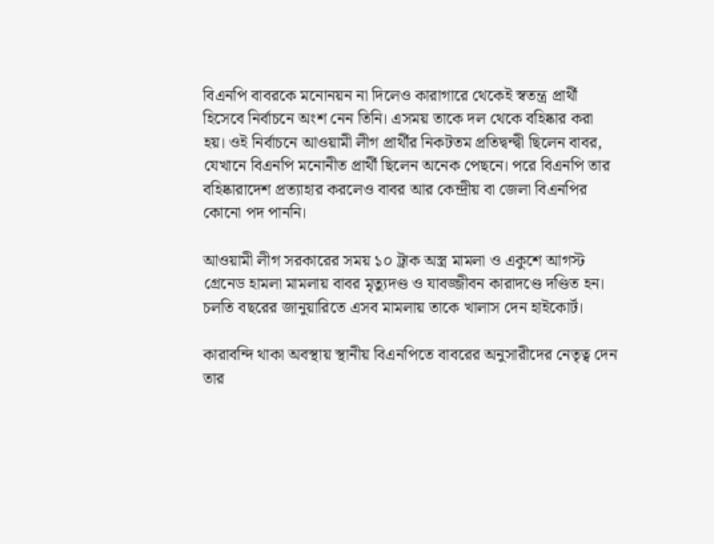বিএনপি বাবরকে মনোনয়ন না দিলেও কারাগারে থেকেই স্বতন্ত্র প্রার্থী হিসেবে নির্বাচনে অংশ নেন তিনি। এসময় তাকে দল থেকে বহিষ্কার করা হয়। ওই নির্বাচনে আওয়ামী লীগ প্রার্থীর নিকটতম প্রতিদ্বন্দ্বী ছিলেন বাবর, যেখানে বিএনপি মনোনীত প্রার্থী ছিলেন অনেক পেছনে। পরে বিএনপি তার বহিষ্কারাদেশ প্রত্যাহার করলেও বাবর আর কেন্দ্রীয় বা জেলা বিএনপির কোনো পদ পাননি।

আওয়ামী লীগ সরকারের সময় ১০ ট্রাক অস্ত্র মামলা ও একুশে আগস্ট গ্রেনেড হামলা মামলায় বাবর মৃত্যুদণ্ড ও যাবজ্জীবন কারাদণ্ডে দণ্ডিত হন। চলতি বছরের জানুয়ারিতে এসব মামলায় তাকে খালাস দেন হাইকোর্ট।

কারাবন্দি থাকা অবস্থায় স্থানীয় বিএনপিতে বাবরের অনুসারীদের নেতৃত্ব দেন তার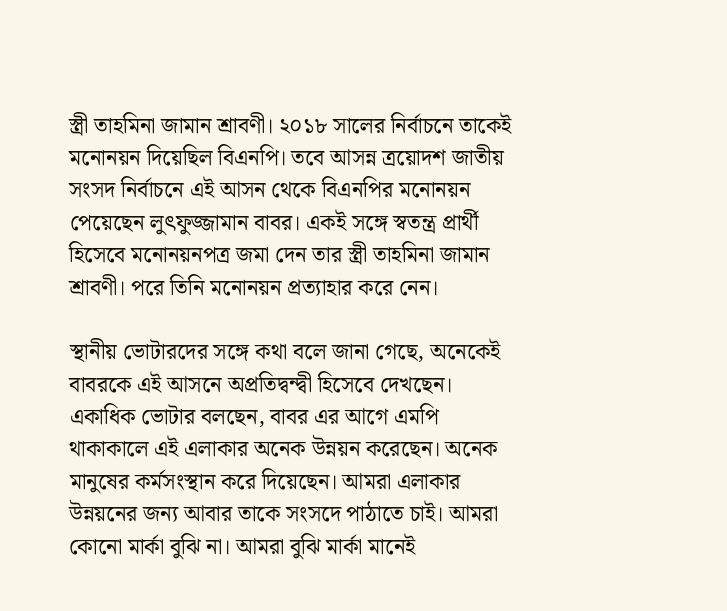স্ত্রী তাহমিনা জামান শ্রাবণী। ২০১৮ সালের নির্বাচনে তাকেই মনোনয়ন দিয়েছিল বিএনপি। তবে আসন্ন ত্রয়োদশ জাতীয় সংসদ নির্বাচনে এই আসন থেকে বিএনপির মনোনয়ন পেয়েছেন লুৎফুজ্জামান বাবর। একই সঙ্গে স্বতন্ত্র প্রার্থী হিসেবে মনোনয়নপত্র জমা দেন তার স্ত্রী তাহমিনা জামান শ্রাবণী। পরে তিনি মনোনয়ন প্রত্যাহার করে নেন।

স্থানীয় ভোটারদের সঙ্গে কথা বলে জানা গেছে, অনেকেই বাবরকে এই আসনে অপ্রতিদ্বন্দ্বী হিসেবে দেখছেন। একাধিক ভোটার বলছেন, বাবর এর আগে এমপি থাকাকালে এই এলাকার অনেক উন্নয়ন করেছেন। অনেক মানুষের কর্মসংস্থান করে দিয়েছেন। আমরা এলাকার উন্নয়নের জন্য আবার তাকে সংসদে পাঠাতে চাই। আমরা কোনো মার্কা বুঝি না। আমরা বুঝি মার্কা মানেই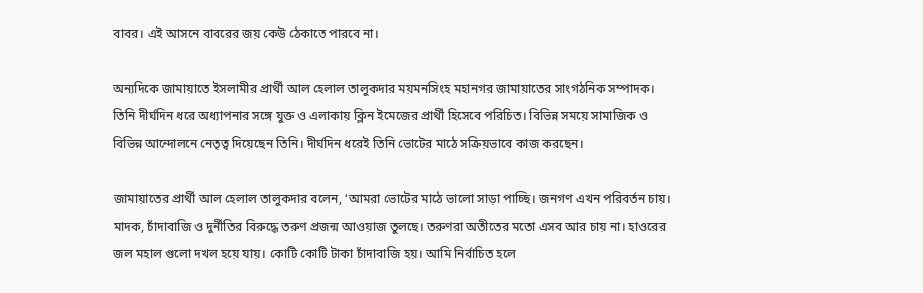বাবর। এই আসনে বাবরের জয় কেউ ঠেকাতে পারবে না।

অন্যদিকে জামায়াতে ইসলামীর প্রার্থী আল হেলাল তালুকদার ময়মনসিংহ মহানগর জামায়াতের সাংগঠনিক সম্পাদক। তিনি দীর্ঘদিন ধরে অধ্যাপনার সঙ্গে যুক্ত ও এলাকায় ক্লিন ইমেজের প্রার্থী হিসেবে পরিচিত। বিভিন্ন সময়ে সামাজিক ও বিভিন্ন আন্দোলনে নেতৃত্ব দিয়েছেন তিনি। দীর্ঘদিন ধরেই তিনি ভোটের মাঠে সক্রিয়ভাবে কাজ করছেন।

জামায়াতের প্রার্থী আল হেলাল তালুকদার বলেন, ‘আমরা ভোটের মাঠে ভালো সাড়া পাচ্ছি। জনগণ এখন পরিবর্তন চায়। মাদক, চাঁদাবাজি ও দুর্নীতির বিরুদ্ধে তরুণ প্রজন্ম আওয়াজ তুলছে। তরুণরা অতীতের মতো এসব আর চায় না। হাওরের জল মহাল গুলো দখল হয়ে যায়। কোটি কোটি টাকা চাঁদাবাজি হয়। আমি নির্বাচিত হলে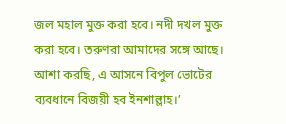জল মহাল মুক্ত করা হবে। নদী দখল মুক্ত করা হবে। তরুণরা আমাদের সঙ্গে আছে। আশা করছি, এ আসনে বিপুল ভোটের ব্যবধানে বিজয়ী হব ইনশাল্লাহ।’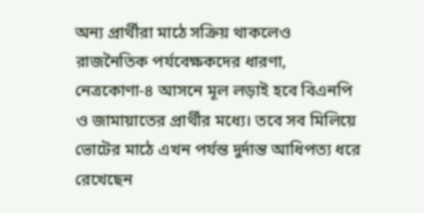অন্য প্রার্থীরা মাঠে সক্রিয় থাকলেও রাজনৈতিক পর্যবেক্ষকদের ধারণা, নেত্রকোণা-৪ আসনে মূল লড়াই হবে বিএনপি ও জামায়াতের প্রার্থীর মধ্যে। তবে সব মিলিয়ে ভোটের মাঠে এখন পর্যন্ত দুর্দান্ত আধিপত্য ধরে রেখেছেন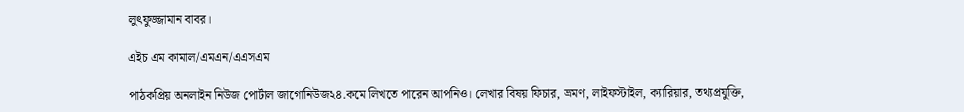লুৎফুজ্জামান বাবর।

এইচ এম কামাল/এমএন/এএসএম

পাঠকপ্রিয় অনলাইন নিউজ পোর্টাল জাগোনিউজ২৪.কমে লিখতে পারেন আপনিও। লেখার বিষয় ফিচার, ভ্রমণ, লাইফস্টাইল, ক্যারিয়ার, তথ্যপ্রযুক্তি,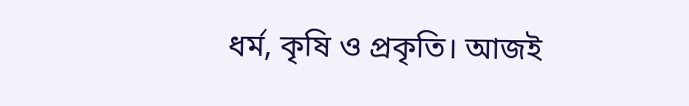ধর্ম, কৃষি ও প্রকৃতি। আজই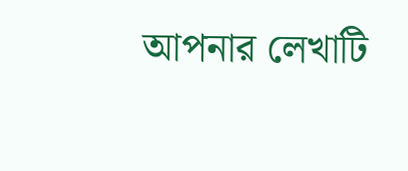আপনার লেখাটি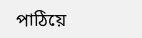পাঠিয়ে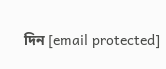দিন [email protected]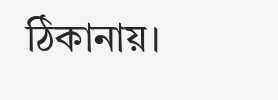ঠিকানায়।